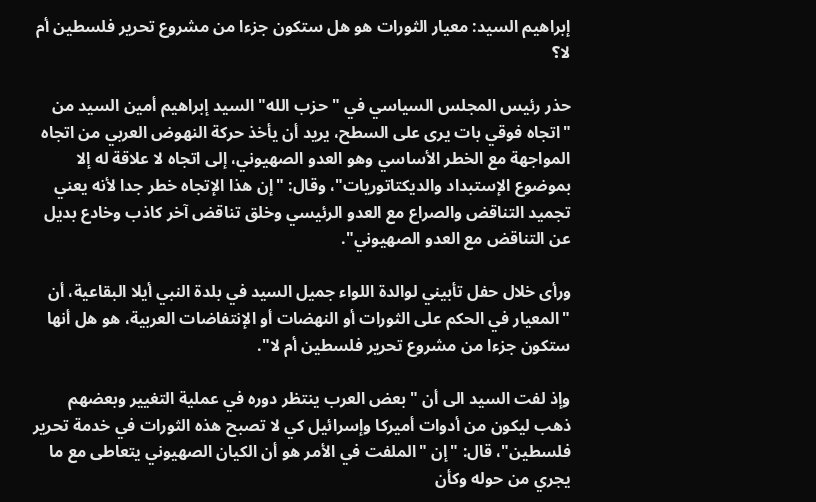إبراهيم السيد: معيار الثورات هو هل ستكون جزءا من مشروع تحرير فلسطين أم لا؟

حذر رئيس المجلس السياسي في "حزب الله" السيد إبراهيم أمين السيد من "اتجاه فوقي بات يرى على السطح، يريد أن يأخذ حركة النهوض العربي من اتجاه المواجهة مع الخطر الأساسي وهو العدو الصهيوني، إلى اتجاه لا علاقة له إلا بموضوع الإستبداد والديكتاتوريات"، وقال: "إن هذا الإتجاه خطر جدا لأنه يعني تجميد التناقض والصراع مع العدو الرئيسي وخلق تناقض آخر كاذب وخادع بديل عن التناقض مع العدو الصهيوني".

ورأى خلال حفل تأبيني لوالدة اللواء جميل السيد في بلدة النبي أيلا البقاعية، أن "المعيار في الحكم على الثورات أو النهضات أو الإنتفاضات العربية، هو هل أنها ستكون جزءا من مشروع تحرير فلسطين أم لا".

وإذ لفت السيد الى أن "بعض العرب ينتظر دوره في عملية التغيير وبعضهم ذهب ليكون من أدوات أميركا وإسرائيل كي لا تصبح هذه الثورات في خدمة تحرير فلسطين"، قال: "إن "الملفت في الأمر هو أن الكيان الصهيوني يتعاطى مع ما يجري من حوله وكأن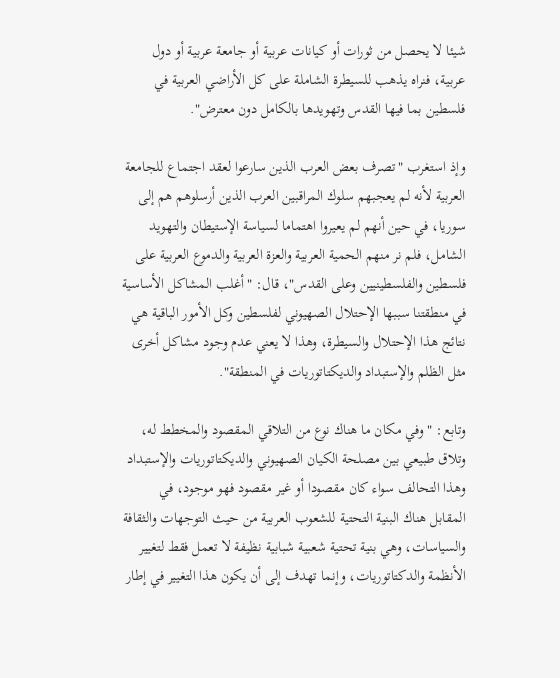شيئا لا يحصل من ثورات أو كيانات عربية أو جامعة عربية أو دول عربية، فنراه يذهب للسيطرة الشاملة على كل الأراضي العربية في فلسطين بما فيها القدس وتهويدها بالكامل دون معترض".

وإذ استغرب "تصرف بعض العرب الذين سارعوا لعقد اجتماع للجامعة العربية لأنه لم يعجبهم سلوك المراقبين العرب الذين أرسلوهم هم إلى سوريا، في حين أنهم لم يعيروا اهتماما لسياسة الإستيطان والتهويد الشامل، فلم نر منهم الحمية العربية والعزة العربية والدموع العربية على فلسطين والفلسطينيين وعلى القدس"، قال: "أغلب المشاكل الأساسية في منطقتنا سببها الإحتلال الصهيوني لفلسطين وكل الأمور الباقية هي نتائج هذا الإحتلال والسيطرة، وهذا لا يعني عدم وجود مشاكل أخرى مثل الظلم والإستبداد والديكتاتوريات في المنطقة".

وتابع: "وفي مكان ما هناك نوع من التلاقي المقصود والمخطط له، وتلاق طبيعي بين مصلحة الكيان الصهيوني والديكتاتوريات والإستبداد وهذا التحالف سواء كان مقصودا أو غير مقصود فهو موجود، في المقابل هناك البنية التحتية للشعوب العربية من حيث التوجهات والثقافة والسياسات، وهي بنية تحتية شعبية شبابية نظيفة لا تعمل فقط لتغيير الأنظمة والدكتاتوريات، وإنما تهدف إلى أن يكون هذا التغيير في إطار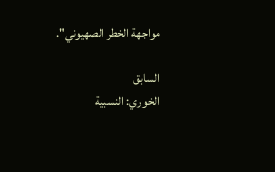مواجهة الخطر الصهيوني".

السابق
الخوري: النسبية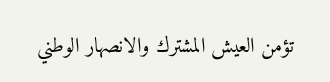تؤمن العيش المشترك والانصهار الوطني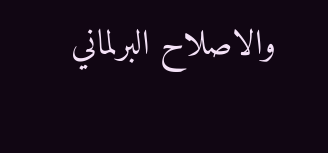والاصلاح البرلماني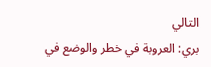التالي
بري: العروبة في خطر والوضع في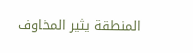المنطقة يثير المخاوف